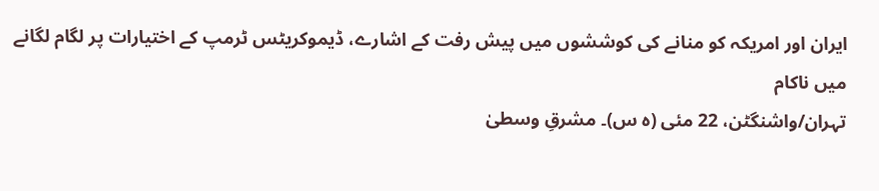ایران اور امریکہ کو منانے کی کوششوں میں پیش رفت کے اشارے، ڈیموکریٹس ٹرمپ کے اختیارات پر لگام لگانے میں ناکام
تہران/واشنگٹن، 22 مئی (ہ س)۔ مشرقِ وسطیٰ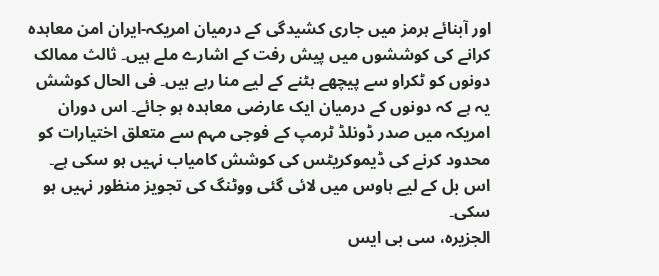اور آبنائے ہرمز میں جاری کشیدگی کے درمیان امریکہ-ایران امن معاہدہ کرانے کی کوششوں میں پیش رفت کے اشارے ملے ہیں۔ ثالث ممالک دونوں کو ٹکراو سے پیچھے ہٹنے کے لیے منا رہے ہیں۔ فی الحال کوشش یہ ہے کہ دونوں کے درمیان ایک عارضی معاہدہ ہو جائے۔ اس دوران امریکہ میں صدر ڈونلڈ ٹرمپ کے فوجی مہم سے متعلق اختیارات کو محدود کرنے کی ڈیموکریٹس کی کوشش کامیاب نہیں ہو سکی ہے۔ اس بل کے لیے ہاوس میں لائی گئی ووٹنگ کی تجویز منظور نہیں ہو سکی۔
الجزیرہ، سی بی ایس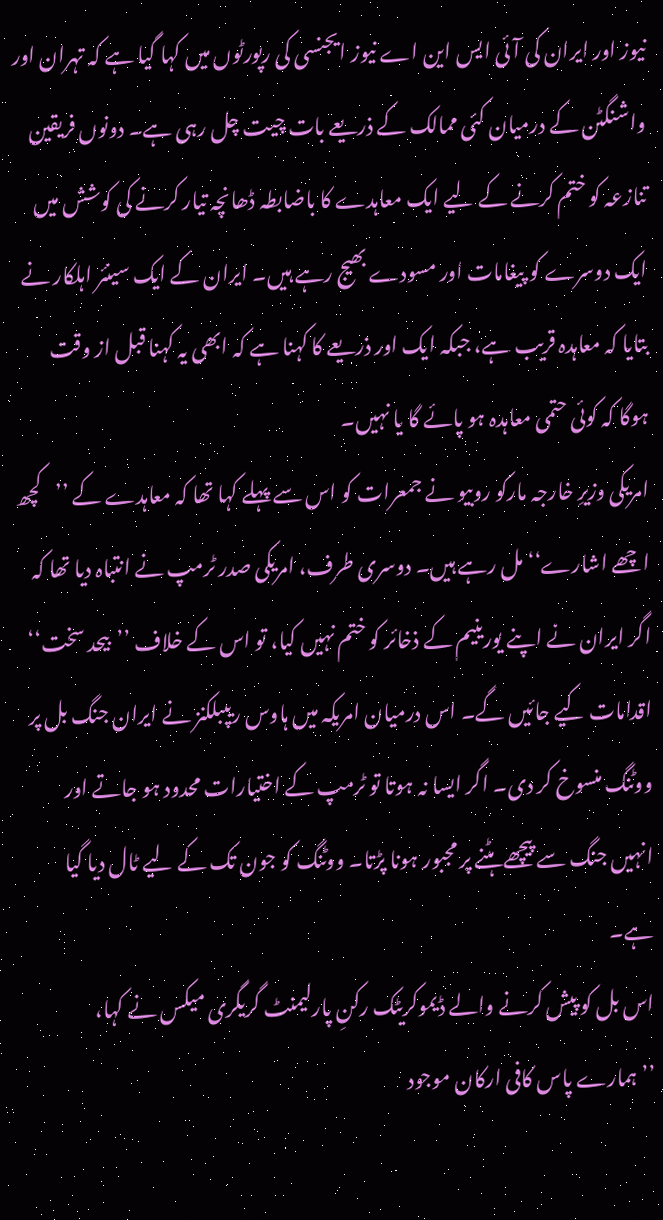نیوز اور ایران کی آئی ایس این اے نیوز ایجنسی کی رپورٹوں میں کہا گیا ہے کہ تہران اور واشنگٹن کے درمیان کئی ممالک کے ذریعے بات چیت چل رہی ہے۔ دونوں فریقین تنازعہ کو ختم کرنے کے لیے ایک معاہدے کا باضابطہ ڈھانچہ تیار کرنے کی کوشش میں ایک دوسرے کو پیغامات اور مسودے بھیج رہے ہیں۔ ایران کے ایک سینئر اہلکار نے بتایا کہ معاہدہ قریب ہے، جبکہ ایک اور ذریعے کا کہنا ہے کہ ابھی یہ کہنا قبل از وقت ہوگا کہ کوئی حتمی معاہدہ ہو پائے گا یا نہیں۔
امریکی وزیرِ خارجہ مارکو روبیو نے جمعرات کو اس سے پہلے کہا تھا کہ معاہدے کے ’’کچھ اچھے اشارے‘‘ مل رہے ہیں۔ دوسری طرف، امریکی صدر ٹرمپ نے انتباہ دیا تھا کہ اگر ایران نے اپنے یورینیم کے ذخائر کو ختم نہیں کیا، تو اس کے خلاف ’’بیحد سخت‘‘ اقدامات کیے جائیں گے۔ اس درمیان امریکہ میں ہاوس ریپبلکنز نے ایران جنگ بل پر ووٹنگ منسوخ کر دی۔ اگر ایسا نہ ہوتا تو ٹرمپ کے اختیارات محدود ہو جاتے اور انہیں جنگ سے پیچھے ہٹنے پر مجبور ہونا پڑتا۔ ووٹنگ کو جون تک کے لیے ٹال دیا گیا ہے۔
اس بل کو پیش کرنے والے ڈیموکریٹک رکنِ پارلیمنٹ گریگری میکس نے کہا، ’’ہمارے پاس کافی ارکان موجود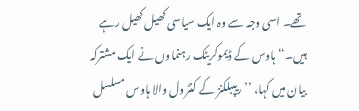تھے۔ اسی وجہ سے وہ ایک سیاسی کھیل کھیل رہے ہیں۔‘‘ ہاوس کے ڈیموکریٹک رہنماوں نے ایک مشترکہ بیان میں کہا، ’’ریپبلکنز کے کنٹرول والا ہاوس مسلسل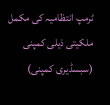ٹرمپ انتظامیہ کی مکمل ملکیتی ذیلی کمپنی (سبسڈیری کمپنی)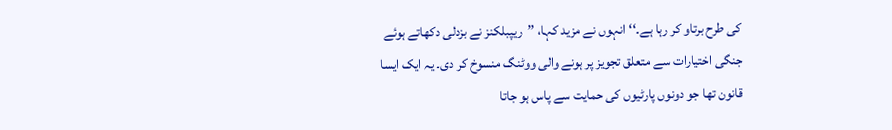کی طرح برتاو کر رہا ہے۔‘‘ انہوں نے مزید کہا، ’’ریپبلکنز نے بزدلی دکھاتے ہوئے جنگی اختیارات سے متعلق تجویز پر ہونے والی ووٹنگ منسوخ کر دی۔ یہ ایک ایسا قانون تھا جو دونوں پارٹیوں کی حمایت سے پاس ہو جاتا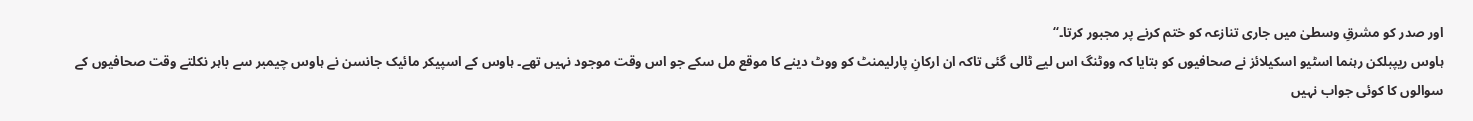اور صدر کو مشرقِ وسطیٰ میں جاری تنازعہ کو ختم کرنے پر مجبور کرتا۔‘‘
ہاوس ریپبلکن رہنما اسٹیو اسکیلائز نے صحافیوں کو بتایا کہ ووٹنگ اس لیے ٹالی گئی تاکہ ان ارکانِ پارلیمنٹ کو ووٹ دینے کا موقع مل سکے جو اس وقت موجود نہیں تھے۔ ہاوس کے اسپیکر مائیک جانسن نے ہاوس چیمبر سے باہر نکلتے وقت صحافیوں کے سوالوں کا کوئی جواب نہیں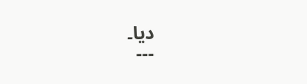دیا۔
---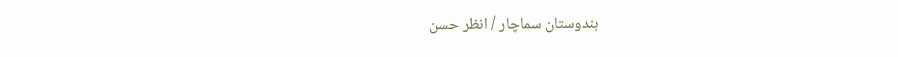ہندوستان سماچار / انظر حسن